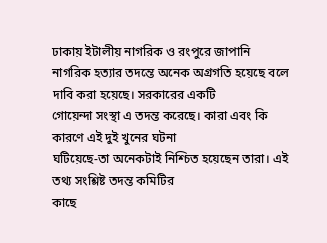ঢাকায় ইটালীয় নাগরিক ও রংপুরে জাপানি
নাগরিক হত্যার তদন্তে অনেক অগ্রগতি হয়েছে বলে দাবি করা হয়েছে। সরকারের একটি
গোয়েন্দা সংস্থা এ তদন্ত করেছে। কারা এবং কি কারণে এই দুই খুনের ঘটনা
ঘটিয়েছে-তা অনেকটাই নিশ্চিত হয়েছেন তারা। এই তথ্য সংশ্লিষ্ট তদন্ত কমিটির
কাছে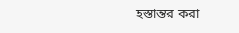হস্তান্তর করা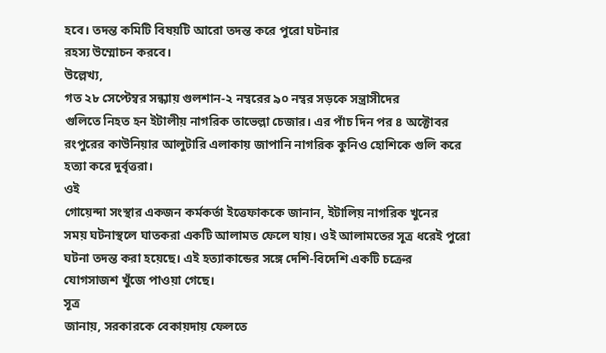হবে। তদন্ত কমিটি বিষয়টি আরো তদন্ত করে পুরো ঘটনার
রহস্য উম্মোচন করবে।
উল্লেখ্য,
গত ২৮ সেপ্টেম্বর সন্ধ্যায় গুলশান-২ নম্বরের ৯০ নম্বর সড়কে সন্ত্রাসীদের
গুলিতে নিহত হন ইটালীয় নাগরিক তাভেল্লা চেজার। এর পাঁচ দিন পর ৪ অক্টোবর
রংপুরের কাউনিয়ার আলুটারি এলাকায় জাপানি নাগরিক কুনিও হোশিকে গুলি করে
হত্যা করে দুর্বৃত্তরা।
ওই
গোয়েন্দা সংস্থার একজন কর্মকর্তা ইত্তেফাককে জানান, ইটালিয় নাগরিক খুনের
সময় ঘটনাস্থলে ঘাতকরা একটি আলামত ফেলে যায়। ওই আলামতের সূত্র ধরেই পুরো
ঘটনা তদন্ত করা হয়েছে। এই হত্যাকান্ডের সঙ্গে দেশি-বিদেশি একটি চক্রের
যোগসাজশ খুঁজে পাওয়া গেছে।
সূত্র
জানায়, সরকারকে বেকায়দায় ফেলতে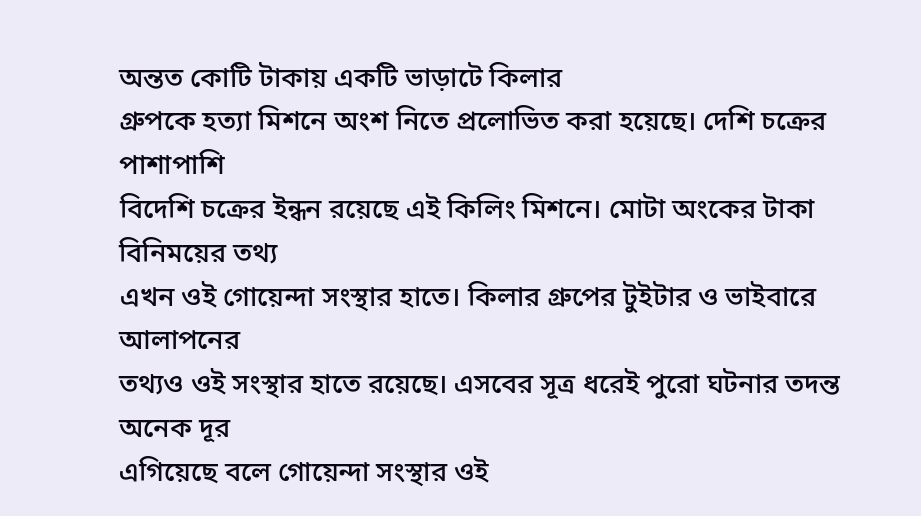অন্তত কোটি টাকায় একটি ভাড়াটে কিলার
গ্রুপকে হত্যা মিশনে অংশ নিতে প্রলোভিত করা হয়েছে। দেশি চক্রের পাশাপাশি
বিদেশি চক্রের ইন্ধন রয়েছে এই কিলিং মিশনে। মোটা অংকের টাকা বিনিময়ের তথ্য
এখন ওই গোয়েন্দা সংস্থার হাতে। কিলার গ্রুপের টুইটার ও ভাইবারে আলাপনের
তথ্যও ওই সংস্থার হাতে রয়েছে। এসবের সূত্র ধরেই পুরো ঘটনার তদন্ত অনেক দূর
এগিয়েছে বলে গোয়েন্দা সংস্থার ওই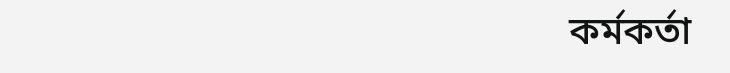কর্মকর্তা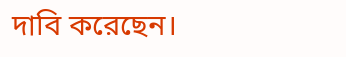দাবি করেছেন।